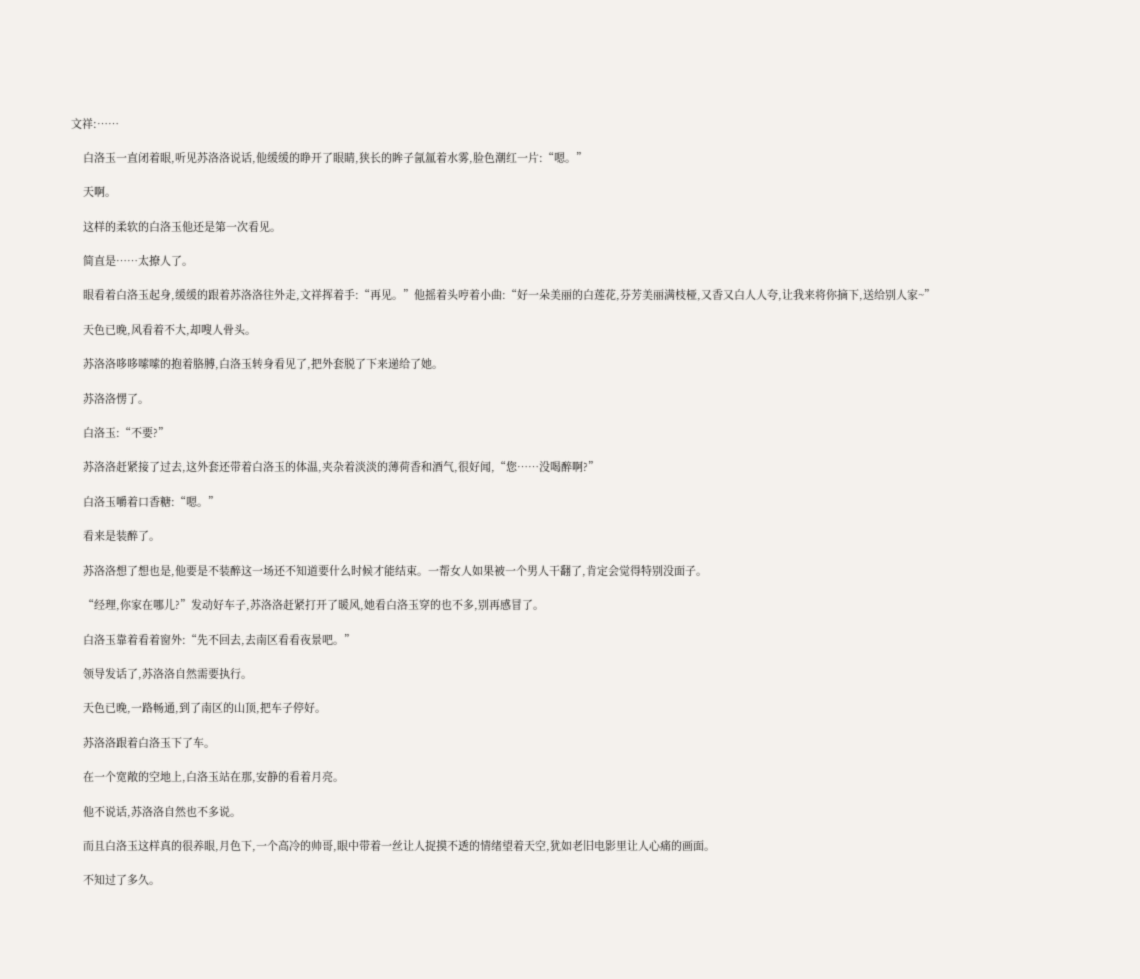文祥:……

    白洛玉一直闭着眼,听见苏洛洛说话,他缓缓的睁开了眼睛,狭长的眸子氤氲着水雾,脸色潮红一片:“嗯。”

    天啊。

    这样的柔软的白洛玉他还是第一次看见。

    简直是……太撩人了。

    眼看着白洛玉起身,缓缓的跟着苏洛洛往外走,文祥挥着手:“再见。”他摇着头哼着小曲:“好一朵美丽的白莲花,芬芳美丽满枝桠,又香又白人人夸,让我来将你摘下,送给别人家~”

    天色已晚,风看着不大,却嗖人骨头。

    苏洛洛哆哆嗦嗦的抱着胳膊,白洛玉转身看见了,把外套脱了下来递给了她。

    苏洛洛愣了。

    白洛玉:“不要?”

    苏洛洛赶紧接了过去,这外套还带着白洛玉的体温,夹杂着淡淡的薄荷香和酒气,很好闻,“您……没喝醉啊?”

    白洛玉嚼着口香糖:“嗯。”

    看来是装醉了。

    苏洛洛想了想也是,他要是不装醉这一场还不知道要什么时候才能结束。一帮女人如果被一个男人干翻了,肯定会觉得特别没面子。

    “经理,你家在哪儿?”发动好车子,苏洛洛赶紧打开了暖风,她看白洛玉穿的也不多,别再感冒了。

    白洛玉靠着看着窗外:“先不回去,去南区看看夜景吧。”

    领导发话了,苏洛洛自然需要执行。

    天色已晚,一路畅通,到了南区的山顶,把车子停好。

    苏洛洛跟着白洛玉下了车。

    在一个宽敞的空地上,白洛玉站在那,安静的看着月亮。

    他不说话,苏洛洛自然也不多说。

    而且白洛玉这样真的很养眼,月色下,一个高冷的帅哥,眼中带着一丝让人捉摸不透的情绪望着天空,犹如老旧电影里让人心痛的画面。

    不知过了多久。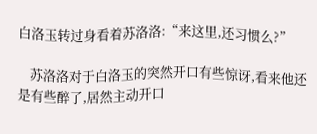白洛玉转过身看着苏洛洛:“来这里,还习惯么?”

    苏洛洛对于白洛玉的突然开口有些惊讶,看来他还是有些醉了,居然主动开口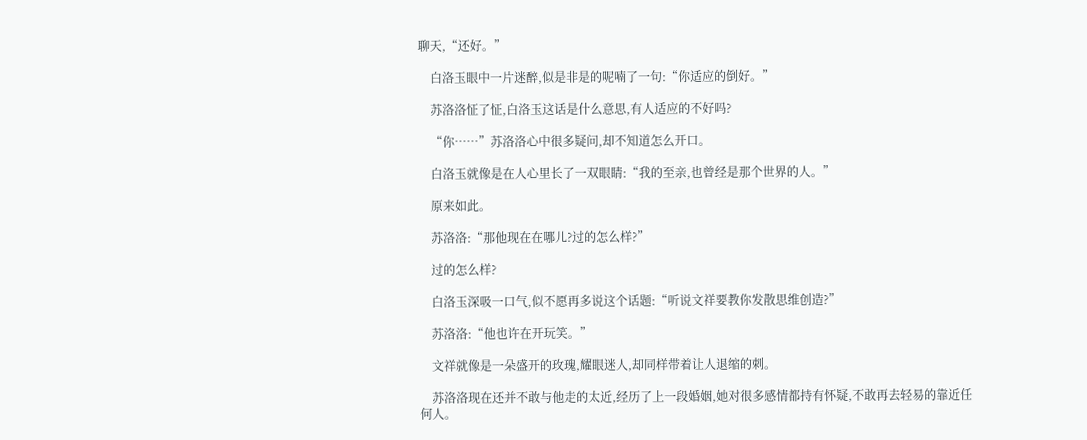聊天,“还好。”

    白洛玉眼中一片迷醉,似是非是的呢喃了一句:“你适应的倒好。”

    苏洛洛怔了怔,白洛玉这话是什么意思,有人适应的不好吗?

    “你……”苏洛洛心中很多疑问,却不知道怎么开口。

    白洛玉就像是在人心里长了一双眼睛:“我的至亲,也曾经是那个世界的人。”

    原来如此。

    苏洛洛:“那他现在在哪儿?过的怎么样?”

    过的怎么样?

    白洛玉深吸一口气,似不愿再多说这个话题:“听说文祥要教你发散思维创造?”

    苏洛洛:“他也许在开玩笑。”

    文祥就像是一朵盛开的玫瑰,耀眼迷人,却同样带着让人退缩的刺。

    苏洛洛现在还并不敢与他走的太近,经历了上一段婚姻,她对很多感情都持有怀疑,不敢再去轻易的靠近任何人。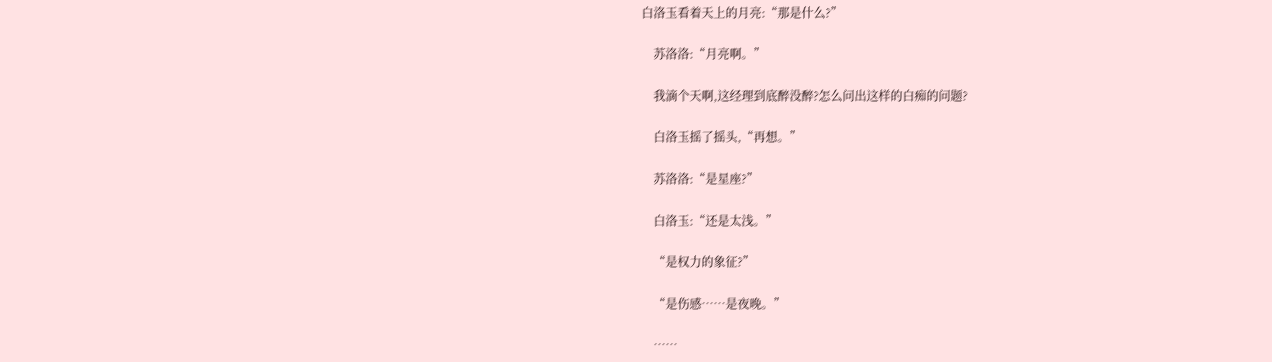白洛玉看着天上的月亮:“那是什么?”

    苏洛洛:“月亮啊。”

    我滴个天啊,这经理到底醉没醉?怎么问出这样的白痴的问题?

    白洛玉摇了摇头,“再想。”

    苏洛洛:“是星座?”

    白洛玉:“还是太浅。”

    “是权力的象征?”

    “是伤感……是夜晚。”

    ……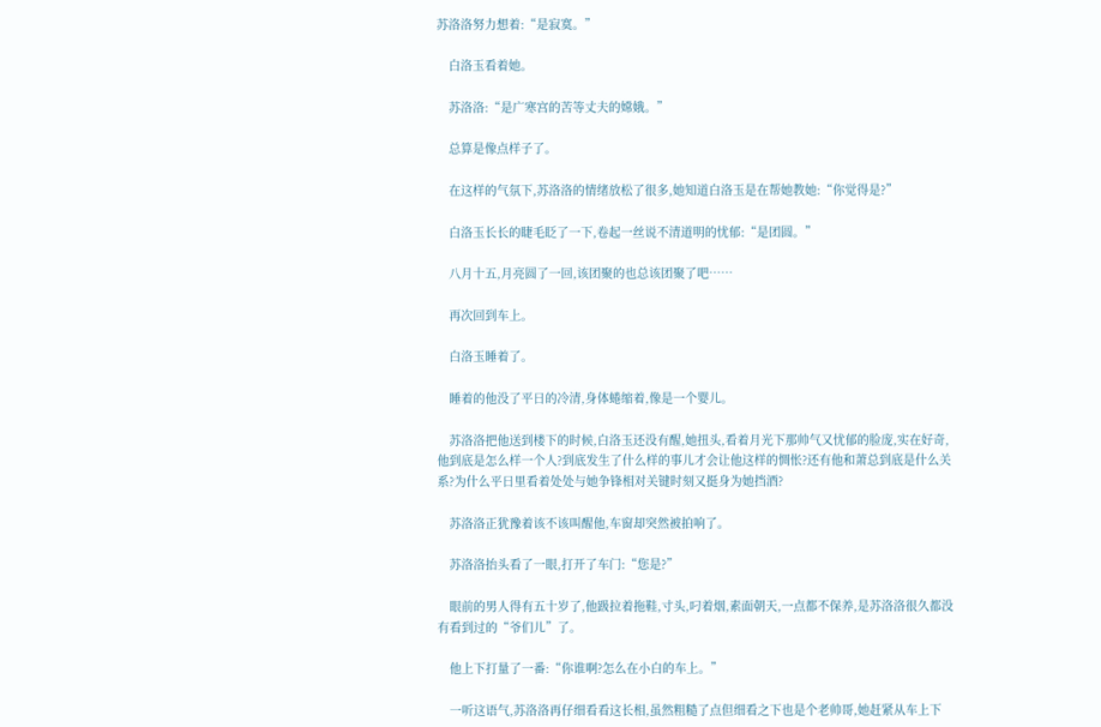苏洛洛努力想着:“是寂寞。”

    白洛玉看着她。

    苏洛洛:“是广寒宫的苦等丈夫的嫦娥。”

    总算是像点样子了。

    在这样的气氛下,苏洛洛的情绪放松了很多,她知道白洛玉是在帮她教她:“你觉得是?”

    白洛玉长长的睫毛眨了一下,卷起一丝说不清道明的忧郁:“是团圆。”

    八月十五,月亮圆了一回,该团聚的也总该团聚了吧……

    再次回到车上。

    白洛玉睡着了。

    睡着的他没了平日的冷清,身体蜷缩着,像是一个婴儿。

    苏洛洛把他送到楼下的时候,白洛玉还没有醒,她扭头,看着月光下那帅气又忧郁的脸庞,实在好奇,他到底是怎么样一个人?到底发生了什么样的事儿才会让他这样的惆怅?还有他和萧总到底是什么关系?为什么平日里看着处处与她争锋相对关键时刻又挺身为她挡酒?

    苏洛洛正犹豫着该不该叫醒他,车窗却突然被拍响了。

    苏洛洛抬头看了一眼,打开了车门:“您是?”

    眼前的男人得有五十岁了,他趿拉着拖鞋,寸头,叼着烟,素面朝天,一点都不保养,是苏洛洛很久都没有看到过的“爷们儿”了。

    他上下打量了一番:“你谁啊?怎么在小白的车上。”

    一听这语气,苏洛洛再仔细看看这长相,虽然粗糙了点但细看之下也是个老帅哥,她赶紧从车上下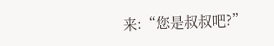来:“您是叔叔吧?”